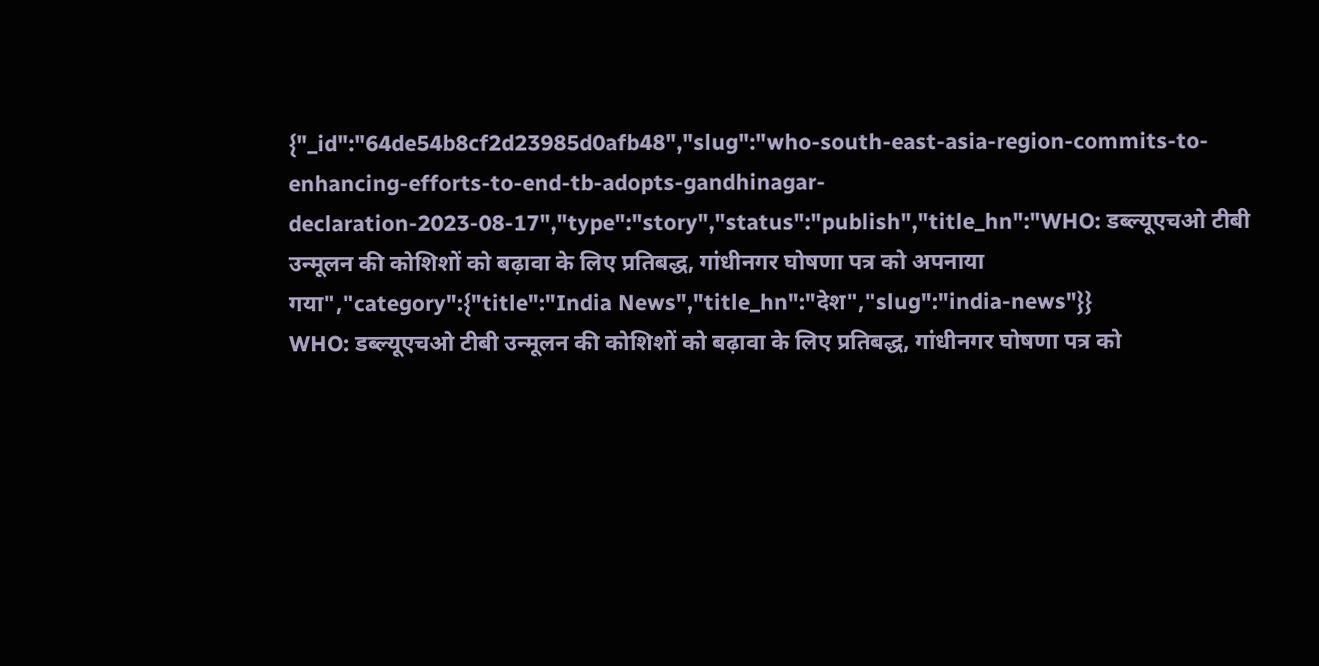{"_id":"64de54b8cf2d23985d0afb48","slug":"who-south-east-asia-region-commits-to-enhancing-efforts-to-end-tb-adopts-gandhinagar-declaration-2023-08-17","type":"story","status":"publish","title_hn":"WHO: डब्ल्यूएचओ टीबी उन्मूलन की कोशिशों को बढ़ावा के लिए प्रतिबद्ध, गांधीनगर घोषणा पत्र को अपनाया गया","category":{"title":"India News","title_hn":"देश","slug":"india-news"}}
WHO: डब्ल्यूएचओ टीबी उन्मूलन की कोशिशों को बढ़ावा के लिए प्रतिबद्ध, गांधीनगर घोषणा पत्र को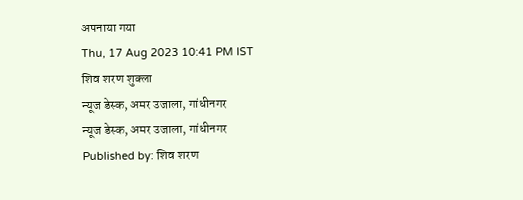अपनाया गया
Thu, 17 Aug 2023 10:41 PM IST
शिव शरण शुक्ला
न्यूज डेस्क, अमर उजाला, गांधीनगर
न्यूज डेस्क, अमर उजाला, गांधीनगर
Published by: शिव शरण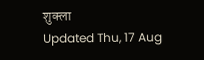शुक्ला
Updated Thu, 17 Aug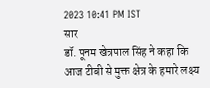2023 10:41 PM IST
सार
डॉ. पूनम खेत्रपाल सिंह ने कहा कि आज टीबी से मुक्त क्षेत्र के हमारे लक्ष्य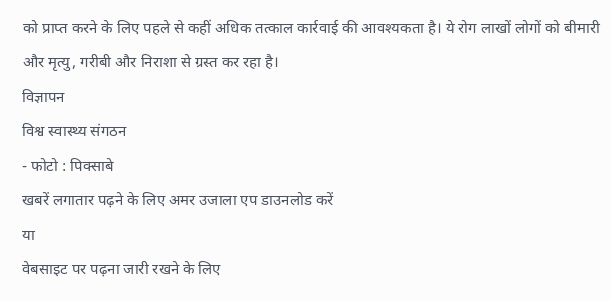को प्राप्त करने के लिए पहले से कहीं अधिक तत्काल कार्रवाई की आवश्यकता है। ये रोग लाखों लोगों को बीमारी और मृत्यु, गरीबी और निराशा से ग्रस्त कर रहा है।
विज्ञापन
विश्व स्वास्थ्य संगठन
- फोटो : पिक्साबे
खबरें लगातार पढ़ने के लिए अमर उजाला एप डाउनलोड करें
या
वेबसाइट पर पढ़ना जारी रखने के लिए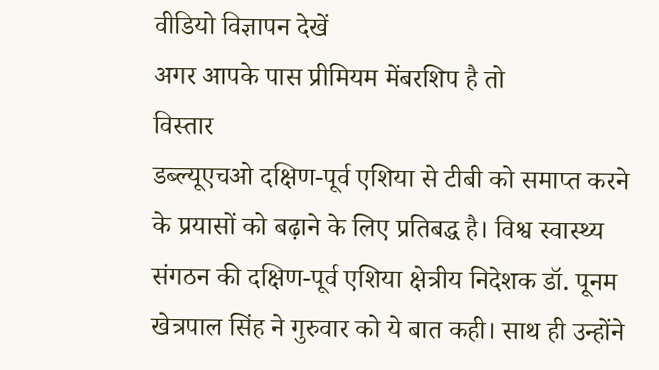वीडियो विज्ञापन देखें
अगर आपके पास प्रीमियम मेंबरशिप है तो
विस्तार
डब्ल्यूएचओ दक्षिण-पूर्व एशिया से टीबी को समाप्त करने के प्रयासों को बढ़ाने के लिए प्रतिबद्ध है। विश्व स्वास्थ्य संगठन की दक्षिण-पूर्व एशिया क्षेत्रीय निदेशक डॉ. पूनम खेत्रपाल सिंह ने गुरुवार को ये बात कही। साथ ही उन्होंने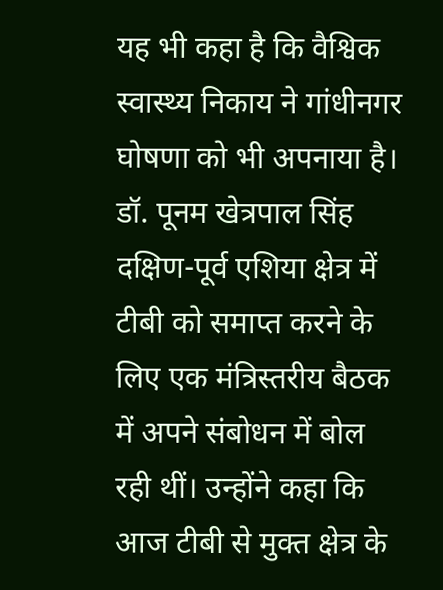यह भी कहा है कि वैश्विक स्वास्थ्य निकाय ने गांधीनगर घोषणा को भी अपनाया है।
डॉ. पूनम खेत्रपाल सिंह दक्षिण-पूर्व एशिया क्षेत्र में टीबी को समाप्त करने के लिए एक मंत्रिस्तरीय बैठक में अपने संबोधन में बोल रही थीं। उन्होंने कहा कि आज टीबी से मुक्त क्षेत्र के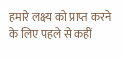हमारे लक्ष्य को प्राप्त करने के लिए पहले से कहीं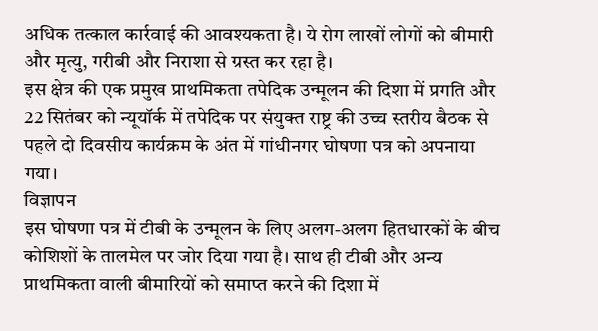अधिक तत्काल कार्रवाई की आवश्यकता है। ये रोग लाखों लोगों को बीमारी और मृत्यु, गरीबी और निराशा से ग्रस्त कर रहा है।
इस क्षेत्र की एक प्रमुख प्राथमिकता तपेदिक उन्मूलन की दिशा में प्रगति और 22 सितंबर को न्यूयॉर्क में तपेदिक पर संयुक्त राष्ट्र की उच्च स्तरीय बैठक से पहले दो दिवसीय कार्यक्रम के अंत में गांधीनगर घोषणा पत्र को अपनाया गया।
विज्ञापन
इस घोषणा पत्र में टीबी के उन्मूलन के लिए अलग-अलग हितधारकों के बीच कोशिशों के तालमेल पर जोर दिया गया है। साथ ही टीबी और अन्य प्राथमिकता वाली बीमारियों को समाप्त करने की दिशा में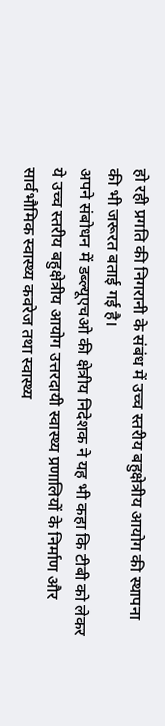हो रही प्रगति की निगरानी के संबंध में उच्च स्तरीय बहुक्षेत्रीय आयोग की स्थापना की भी जरूरत बताई गई है।
अपने संबोधन में डब्ल्यूएचओ की क्षेत्रीय निदेशक ने यह भी कहा कि टीबी को लेकर ये उच्च स्तरीय बहुक्षेत्रीय आयोग उत्तरदायी स्वास्थ्य प्रणालियों के निर्माण और सार्वभौमिक स्वास्थ्य कवरेज तथा स्वास्थ्य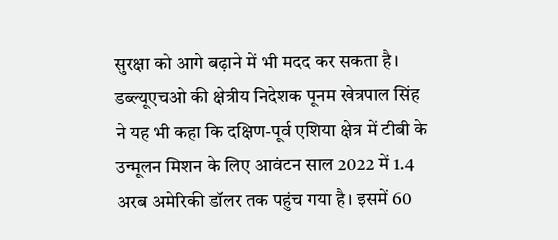सुरक्षा को आगे बढ़ाने में भी मदद कर सकता है।
डब्ल्यूएचओ की क्षेत्रीय निदेशक पूनम खेत्रपाल सिंह ने यह भी कहा कि दक्षिण-पूर्व एशिया क्षेत्र में टीबी के उन्मूलन मिशन के लिए आवंटन साल 2022 में 1.4 अरब अमेरिकी डॉलर तक पहुंच गया है। इसमें 60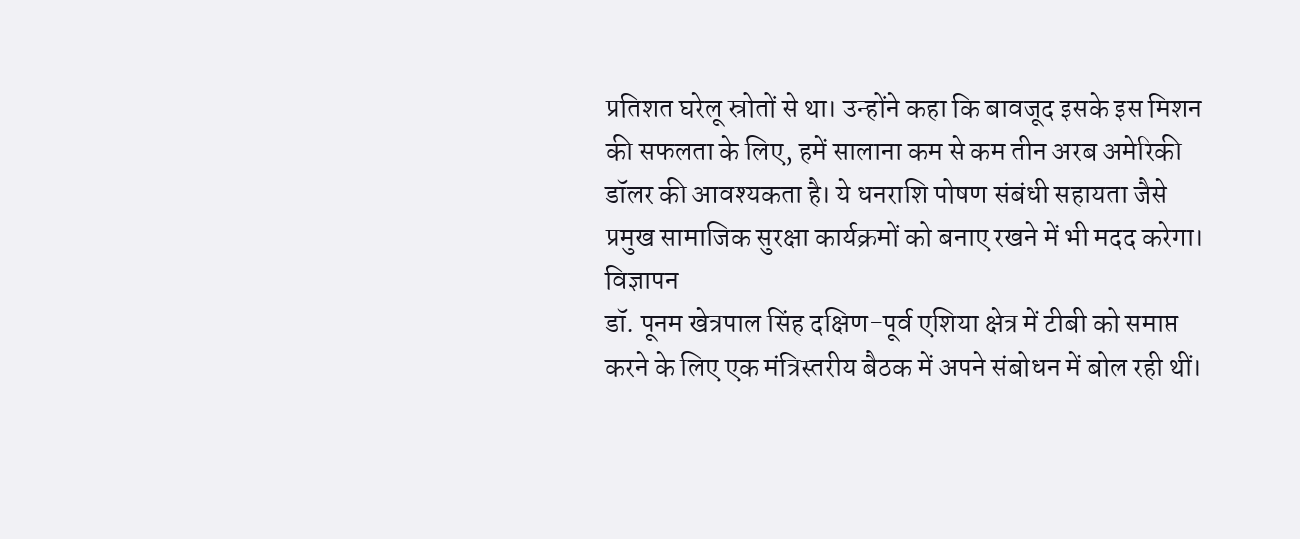प्रतिशत घरेलू स्रोतों से था। उन्होंने कहा कि बावजूद इसके इस मिशन की सफलता के लिए, हमें सालाना कम से कम तीन अरब अमेरिकी डॉलर की आवश्यकता है। ये धनराशि पोषण संबंधी सहायता जैसे प्रमुख सामाजिक सुरक्षा कार्यक्रमों को बनाए रखने में भी मदद करेगा।
विज्ञापन
डॉ. पूनम खेत्रपाल सिंह दक्षिण-पूर्व एशिया क्षेत्र में टीबी को समाप्त करने के लिए एक मंत्रिस्तरीय बैठक में अपने संबोधन में बोल रही थीं।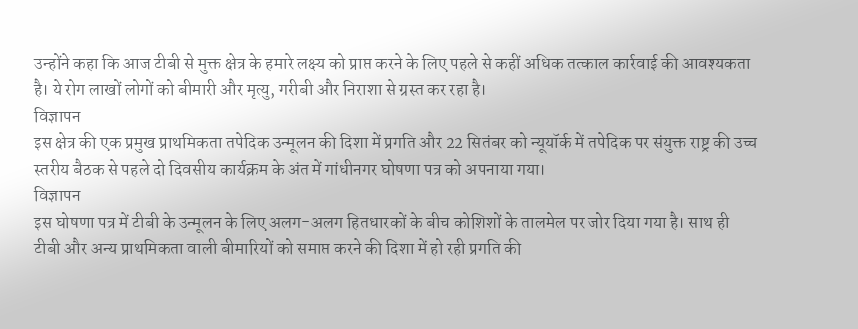उन्होंने कहा कि आज टीबी से मुक्त क्षेत्र के हमारे लक्ष्य को प्राप्त करने के लिए पहले से कहीं अधिक तत्काल कार्रवाई की आवश्यकता है। ये रोग लाखों लोगों को बीमारी और मृत्यु, गरीबी और निराशा से ग्रस्त कर रहा है।
विज्ञापन
इस क्षेत्र की एक प्रमुख प्राथमिकता तपेदिक उन्मूलन की दिशा में प्रगति और 22 सितंबर को न्यूयॉर्क में तपेदिक पर संयुक्त राष्ट्र की उच्च स्तरीय बैठक से पहले दो दिवसीय कार्यक्रम के अंत में गांधीनगर घोषणा पत्र को अपनाया गया।
विज्ञापन
इस घोषणा पत्र में टीबी के उन्मूलन के लिए अलग-अलग हितधारकों के बीच कोशिशों के तालमेल पर जोर दिया गया है। साथ ही टीबी और अन्य प्राथमिकता वाली बीमारियों को समाप्त करने की दिशा में हो रही प्रगति की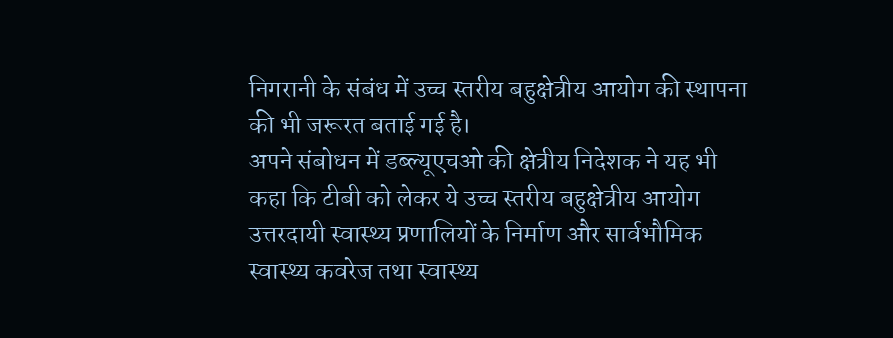निगरानी के संबंध में उच्च स्तरीय बहुक्षेत्रीय आयोग की स्थापना की भी जरूरत बताई गई है।
अपने संबोधन में डब्ल्यूएचओ की क्षेत्रीय निदेशक ने यह भी कहा कि टीबी को लेकर ये उच्च स्तरीय बहुक्षेत्रीय आयोग उत्तरदायी स्वास्थ्य प्रणालियों के निर्माण और सार्वभौमिक स्वास्थ्य कवरेज तथा स्वास्थ्य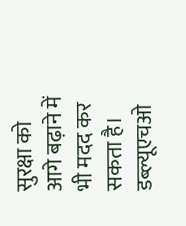सुरक्षा को आगे बढ़ाने में भी मदद कर सकता है।
डब्ल्यूएचओ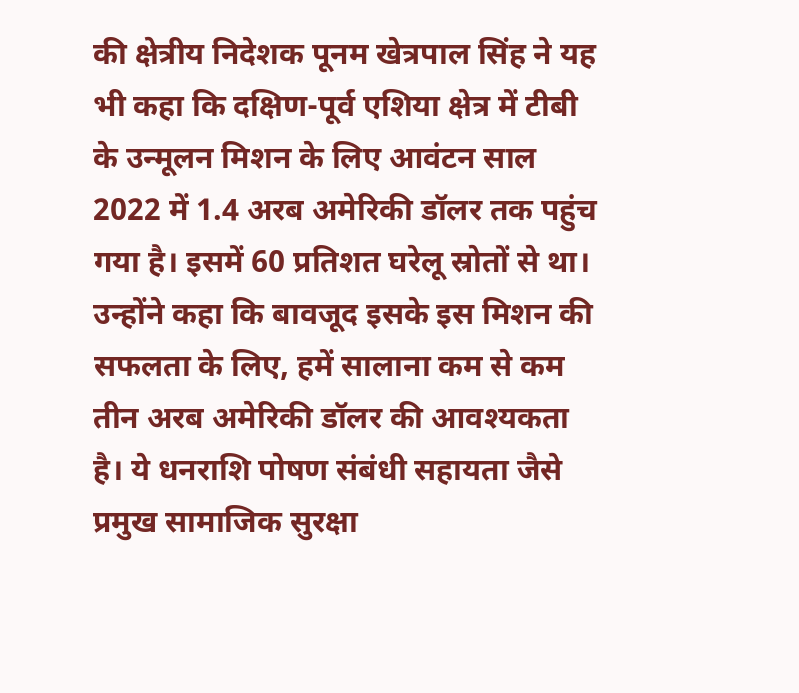की क्षेत्रीय निदेशक पूनम खेत्रपाल सिंह ने यह भी कहा कि दक्षिण-पूर्व एशिया क्षेत्र में टीबी के उन्मूलन मिशन के लिए आवंटन साल 2022 में 1.4 अरब अमेरिकी डॉलर तक पहुंच गया है। इसमें 60 प्रतिशत घरेलू स्रोतों से था। उन्होंने कहा कि बावजूद इसके इस मिशन की सफलता के लिए, हमें सालाना कम से कम तीन अरब अमेरिकी डॉलर की आवश्यकता है। ये धनराशि पोषण संबंधी सहायता जैसे प्रमुख सामाजिक सुरक्षा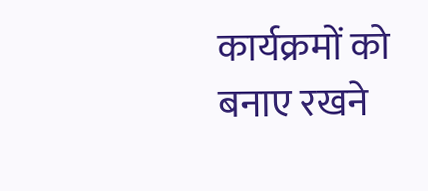कार्यक्रमों को बनाए रखने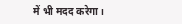में भी मदद करेगा।